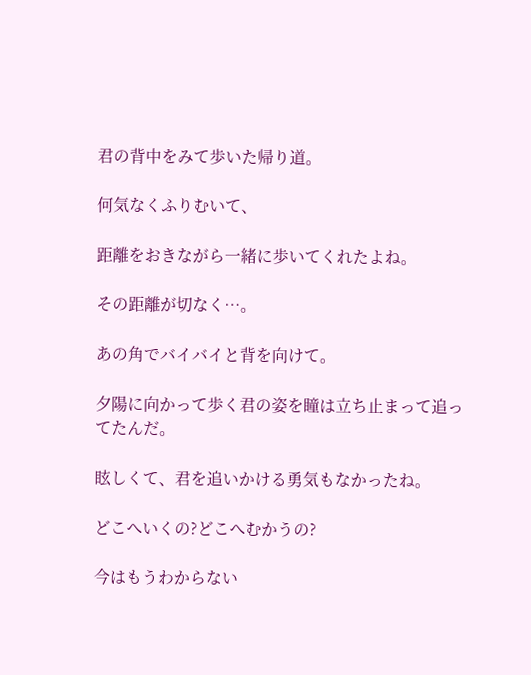君の背中をみて歩いた帰り道。

何気なくふりむいて、

距離をおきながら一緒に歩いてくれたよね。

その距離が切なく…。

あの角でバイバイと背を向けて。

夕陽に向かって歩く君の姿を瞳は立ち止まって追ってたんだ。

眩しくて、君を追いかける勇気もなかったね。

どこへいくの?どこへむかうの?

今はもうわからない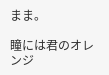まま。

瞳には君のオレンジ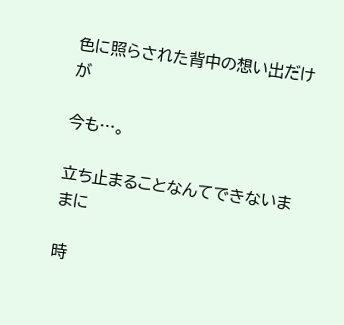色に照らされた背中の想い出だけが

今も…。

立ち止まることなんてできないままに

時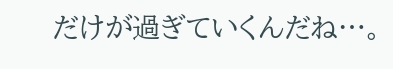だけが過ぎていくんだね…。